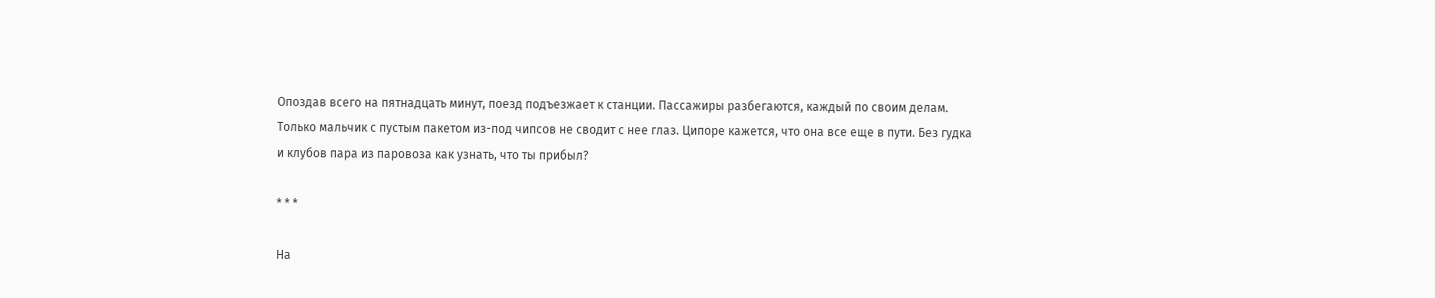Опоздав всего на пятнадцать минут, поезд подъезжает к станции. Пассажиры разбегаются, каждый по своим делам. Только мальчик с пустым пакетом из-под чипсов не сводит с нее глаз. Ципоре кажется, что она все еще в пути. Без гудка и клубов пара из паровоза как узнать, что ты прибыл?

* * *

На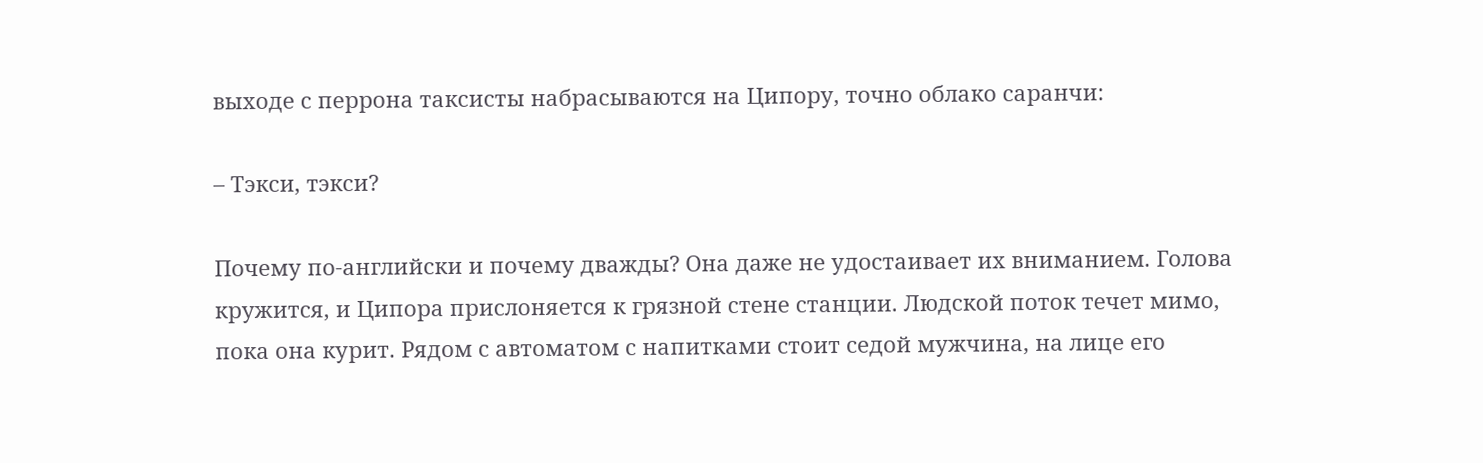выходе с перрона таксисты набрасываются на Ципору, точно облако саранчи:

– Тэкси, тэкси?

Почему по-английски и почему дважды? Она даже не удостаивает их вниманием. Голова кружится, и Ципора прислоняется к грязной стене станции. Людской поток течет мимо, пока она курит. Рядом с автоматом с напитками стоит седой мужчина, на лице его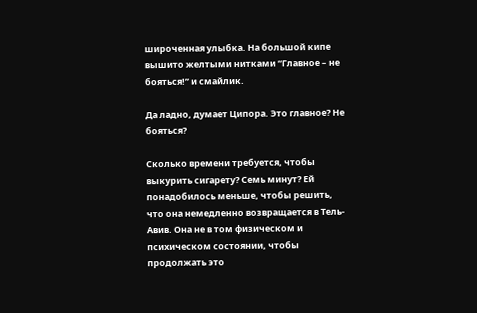широченная улыбка. На большой кипе вышито желтыми нитками “Главное – не бояться!” и смайлик.

Да ладно, думает Ципора. Это главное? Не бояться?

Сколько времени требуется, чтобы выкурить сигарету? Семь минут? Ей понадобилось меньше, чтобы решить, что она немедленно возвращается в Тель-Авив. Она не в том физическом и психическом состоянии, чтобы продолжать это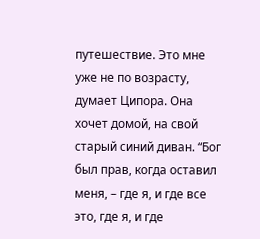путешествие. Это мне уже не по возрасту, думает Ципора. Она хочет домой, на свой старый синий диван. “Бог был прав, когда оставил меня, – где я, и где все это, где я, и где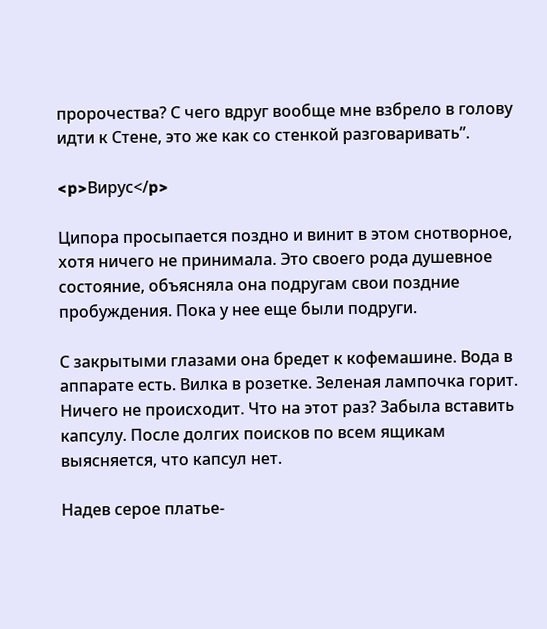пророчества? С чего вдруг вообще мне взбрело в голову идти к Стене, это же как со стенкой разговаривать”.

<p>Вирус</p>

Ципора просыпается поздно и винит в этом снотворное, хотя ничего не принимала. Это своего рода душевное состояние, объясняла она подругам свои поздние пробуждения. Пока у нее еще были подруги.

С закрытыми глазами она бредет к кофемашине. Вода в аппарате есть. Вилка в розетке. Зеленая лампочка горит. Ничего не происходит. Что на этот раз? Забыла вставить капсулу. После долгих поисков по всем ящикам выясняется, что капсул нет.

Надев серое платье-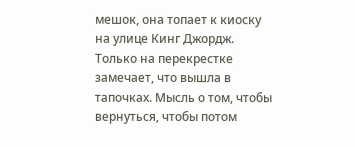мешок, она топает к киоску на улице Кинг Джордж. Только на перекрестке замечает, что вышла в тапочках. Мысль о том, чтобы вернуться, чтобы потом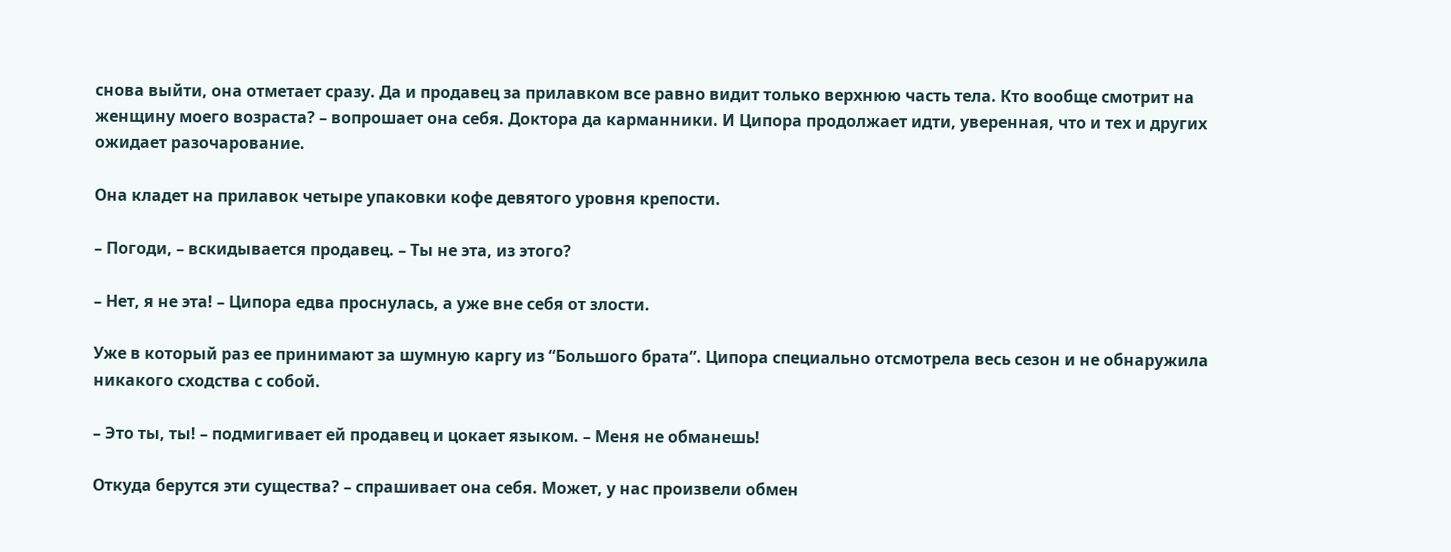снова выйти, она отметает сразу. Да и продавец за прилавком все равно видит только верхнюю часть тела. Кто вообще смотрит на женщину моего возраста? – вопрошает она себя. Доктора да карманники. И Ципора продолжает идти, уверенная, что и тех и других ожидает разочарование.

Она кладет на прилавок четыре упаковки кофе девятого уровня крепости.

– Погоди, – вскидывается продавец. – Ты не эта, из этого?

– Нет, я не эта! – Ципора едва проснулась, а уже вне себя от злости.

Уже в который раз ее принимают за шумную каргу из “Большого брата”. Ципора специально отсмотрела весь сезон и не обнаружила никакого сходства с собой.

– Это ты, ты! – подмигивает ей продавец и цокает языком. – Меня не обманешь!

Откуда берутся эти существа? – спрашивает она себя. Может, у нас произвели обмен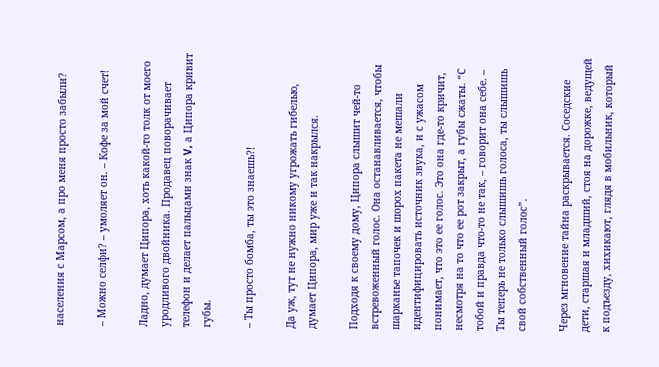населения с Марсом, а про меня просто забыли?

– Можно селфи? – умоляет он. – Кофе за мой счет!

Ладно, думает Ципора, хоть какой-то толк от моего уродливого двойника. Продавец поворачивает телефон и делает пальцами знак V, а Ципора кривит губы.

– Ты просто бомба, ты это знаешь?!

Да уж, тут не нужно никому угрожать гибелью, думает Ципора, мир уже и так накрылся.

Подходя к своему дому, Ципора слышит чей-то встревоженный голос. Она останавливается, чтобы шарканье тапочек и шорох пакета не мешали идентифицировать источник звука, и с ужасом понимает, что это ее голос. Это она где-то кричит, несмотря на то что ее рот закрыт, а губы сжаты. “С тобой и правда что-то не так, – говорит она себе. – Ты теперь не только слышишь голоса, ты слышишь свой собственный голос”.

Через мгновение тайна раскрывается. Соседские дети, старшая и младший, стоя на дорожке, ведущей к подъезду, хихикают, глядя в мобильник, который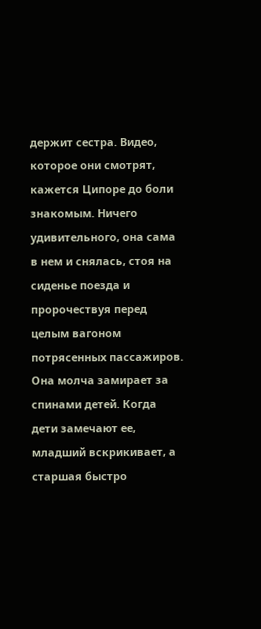держит сестра. Видео, которое они смотрят, кажется Ципоре до боли знакомым. Ничего удивительного, она сама в нем и снялась, стоя на сиденье поезда и пророчествуя перед целым вагоном потрясенных пассажиров. Она молча замирает за спинами детей. Когда дети замечают ее, младший вскрикивает, а старшая быстро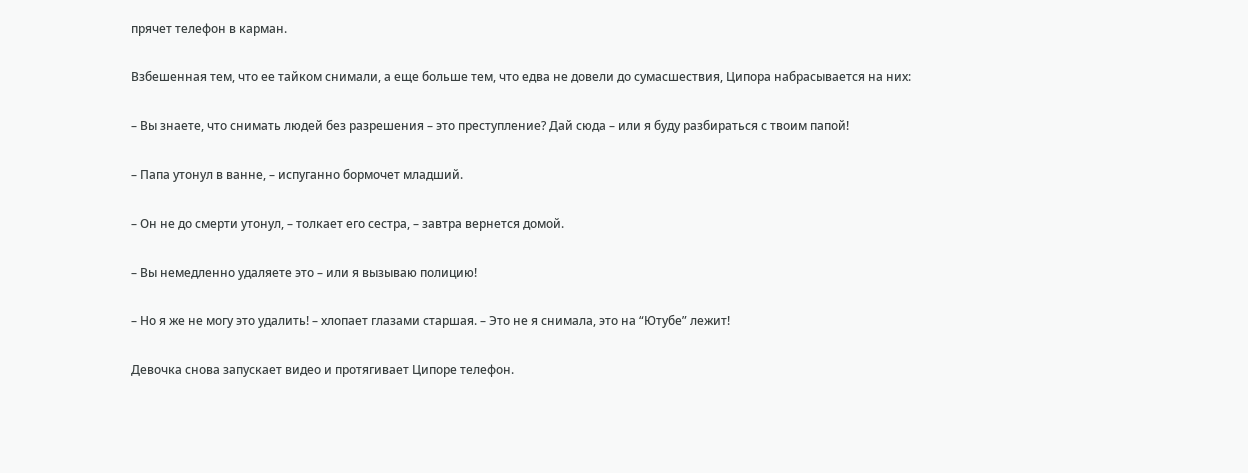прячет телефон в карман.

Взбешенная тем, что ее тайком снимали, а еще больше тем, что едва не довели до сумасшествия, Ципора набрасывается на них:

– Вы знаете, что снимать людей без разрешения – это преступление? Дай сюда – или я буду разбираться с твоим папой!

– Папа утонул в ванне, – испуганно бормочет младший.

– Он не до смерти утонул, – толкает его сестра, – завтра вернется домой.

– Вы немедленно удаляете это – или я вызываю полицию!

– Но я же не могу это удалить! – хлопает глазами старшая. – Это не я снимала, это на “Ютубе” лежит!

Девочка снова запускает видео и протягивает Ципоре телефон.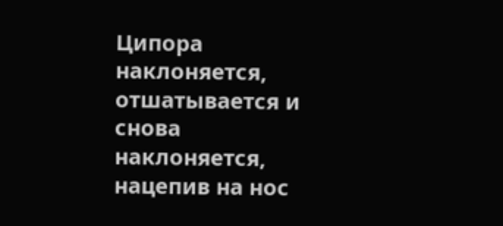Ципора наклоняется, отшатывается и снова наклоняется, нацепив на нос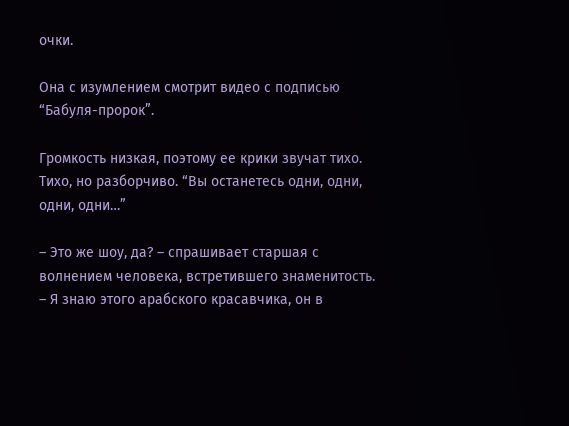очки.

Она с изумлением смотрит видео с подписью “Бабуля-пророк”.

Громкость низкая, поэтому ее крики звучат тихо. Тихо, но разборчиво. “Вы останетесь одни, одни, одни, одни…”

– Это же шоу, да? – спрашивает старшая с волнением человека, встретившего знаменитость. – Я знаю этого арабского красавчика, он в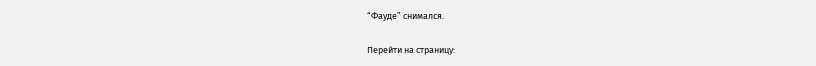“Фауде” снимался.

Перейти на страницу: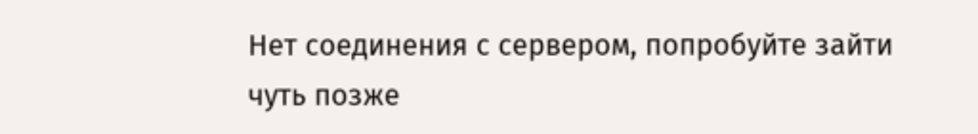Нет соединения с сервером, попробуйте зайти чуть позже